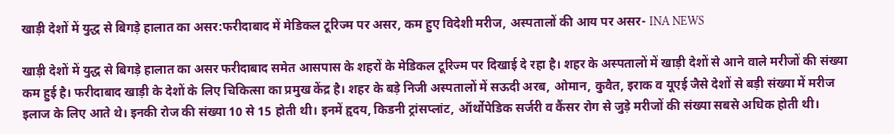खाड़ी देशों में युद्ध से बिगड़े हालात का असर:फरीदाबाद में मेडिकल टूरिज्म पर असर, कम हुए विदेशी मरीज, अस्पतालों की आय पर असर- INA NEWS

खाड़ी देशों में युद्ध से बिगड़े हालात का असर फरीदाबाद समेत आसपास के शहरों के मेडिकल टूरिज्म पर दिखाई दे रहा है। शहर के अस्पतालों में खाड़ी देशों से आने वाले मरीजों की संख्या कम हुई है। फरीदाबाद खाड़ी के देशों के लिए चिकित्सा का प्रमुख केंद्र है। शहर के बड़े निजी अस्पतालों में सऊदी अरब, ओमान, कुवैत, इराक व यूएई जैसे देशों से बड़ी संख्या में मरीज इलाज के लिए आते थे। इनकी रोज की संख्या 10 से 15 होती थी। इनमें हृदय, किडनी ट्रांसप्लांट, ऑर्थोपेडिक सर्जरी व कैंसर रोग से जुड़े मरीजों की संख्या सबसे अधिक होती थी।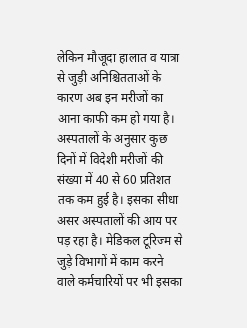लेकिन मौजूदा हालात व यात्रा से जुड़ी अनिश्चितताओं के कारण अब इन मरीजों का आना काफी कम हो गया है। अस्पतालों के अनुसार कुछ दिनों में विदेशी मरीजों की संख्या में 40 से 60 प्रतिशत तक कम हुई है। इसका सीधा असर अस्पतालों की आय पर पड़ रहा है। मेडिकल टूरिज्म से जुड़े विभागों में काम करने वाले कर्मचारियों पर भी इसका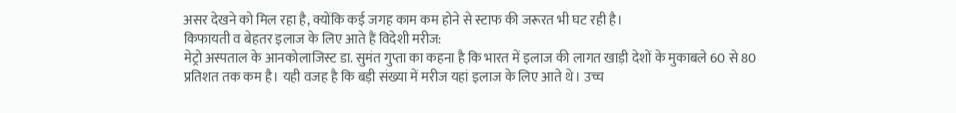असर देखने को मिल रहा है, क्योंकि कई जगह काम कम होने से स्टाफ की जरूरत भी घट रही है।
किफायती व बेहतर इलाज के लिए आते हैं विदेशी मरीज:
मेट्रो अस्पताल के आनकोलाजिस्ट डा. सुमंत गुप्ता का कहना है कि भारत में इलाज की लागत खाड़ी देशों के मुकाबले 60 से 80 प्रतिशत तक कम है। यही वजह है कि बड़ी संख्या में मरीज यहां इलाज के लिए आते थे। उच्च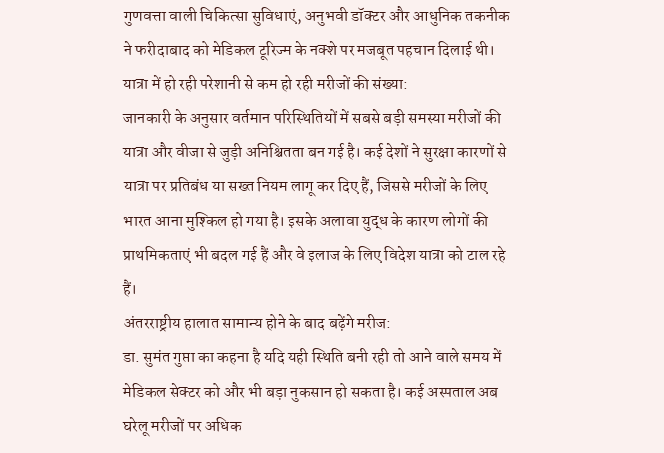गुणवत्ता वाली चिकित्सा सुविधाएं, अनुभवी डॉक्टर और आधुनिक तकनीक ने फरीदाबाद को मेडिकल टूरिज्म के नक्शे पर मजबूत पहचान दिलाई थी।
यात्रा में हो रही परेशानी से कम हो रही मरीजों की संख्या:
जानकारी के अनुसार वर्तमान परिस्थितियों में सबसे बड़ी समस्या मरीजों की यात्रा और वीजा से जुड़ी अनिश्चितता बन गई है। कई देशों ने सुरक्षा कारणों से यात्रा पर प्रतिबंध या सख्त नियम लागू कर दिए हैं, जिससे मरीजों के लिए भारत आना मुश्किल हो गया है। इसके अलावा युद्ध के कारण लोगों की प्राथमिकताएं भी बदल गई हैं और वे इलाज के लिए विदेश यात्रा को टाल रहे हैं।
अंतरराष्ट्रीय हालात सामान्य होने के बाद बढ़ेंगे मरीज:
डा. सुमंत गुप्ता का कहना है यदि यही स्थिति बनी रही तो आने वाले समय में मेडिकल सेक्टर को और भी बड़ा नुकसान हो सकता है। कई अस्पताल अब घरेलू मरीजों पर अधिक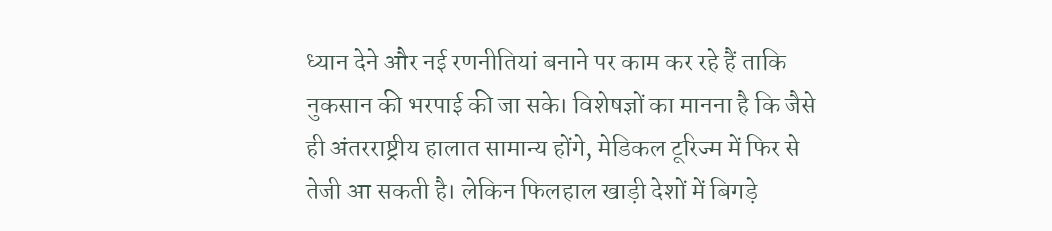ध्यान देने और नई रणनीतियां बनाने पर काम कर रहे हैं ताकि नुकसान की भरपाई की जा सके। विशेषज्ञों का मानना है कि जैसे ही अंतरराष्ट्रीय हालात सामान्य होंगे, मेडिकल टूरिज्म में फिर से तेजी आ सकती है। लेकिन फिलहाल खाड़ी देशों में बिगड़े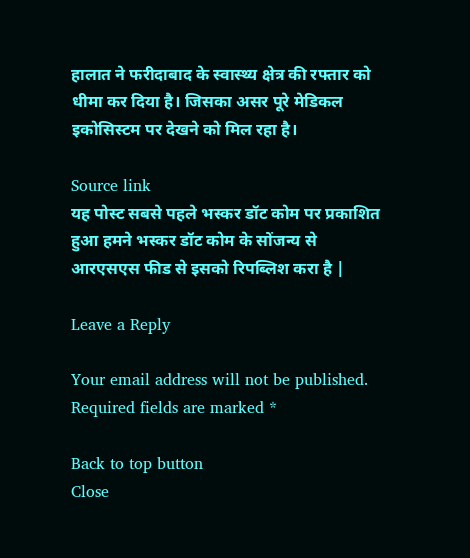हालात ने फरीदाबाद के स्वास्थ्य क्षेत्र की रफ्तार को धीमा कर दिया है। जिसका असर पूरे मेडिकल इकोसिस्टम पर देखने को मिल रहा है।

Source link
यह पोस्ट सबसे पहले भस्कर डॉट कोम पर प्रकाशित हुआ हमने भस्कर डॉट कोम के सोंजन्य से आरएसएस फीड से इसको रिपब्लिश करा है |

Leave a Reply

Your email address will not be published. Required fields are marked *

Back to top button
Close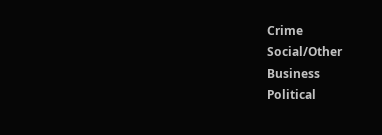Crime
Social/Other
Business
Political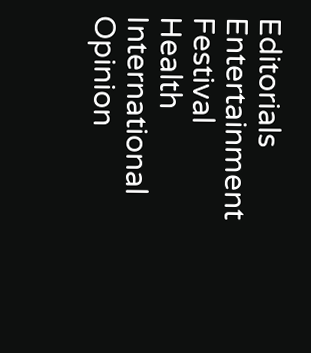Editorials
Entertainment
Festival
Health
International
Opinion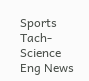Sports
Tach-Science
Eng News